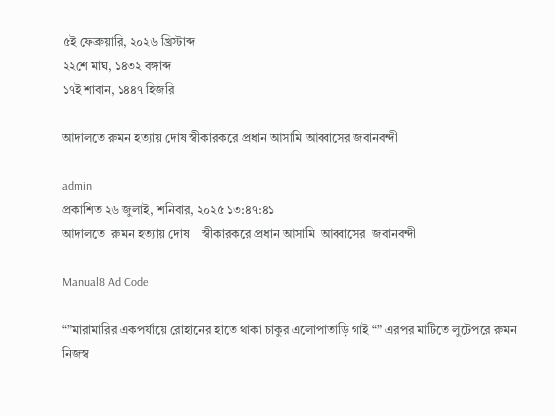৫ই ফেব্রুয়ারি, ২০২৬ খ্রিস্টাব্দ
২২শে মাঘ, ১৪৩২ বঙ্গাব্দ
১৭ই শাবান, ১৪৪৭ হিজরি

আদালতে রুমন হত্যায় দোষ স্বীকারকরে প্রধান আসামি আব্বাসের জবানবন্দী

admin
প্রকাশিত ২৬ জুলাই, শনিবার, ২০২৫ ১৩:৪৭:৪১
আদালতে  রুমন হত্যায় দোষ    স্বীকারকরে প্রধান আসামি  আব্বাসের  জবানবন্দী

Manual8 Ad Code

“”মারামারির একপর্যায়ে রোহানের হাতে থাকা চাকুর এলোপাতাড়ি গাই “” এরপর মাটিতে লুটেপরে রুমন
নিজস্ব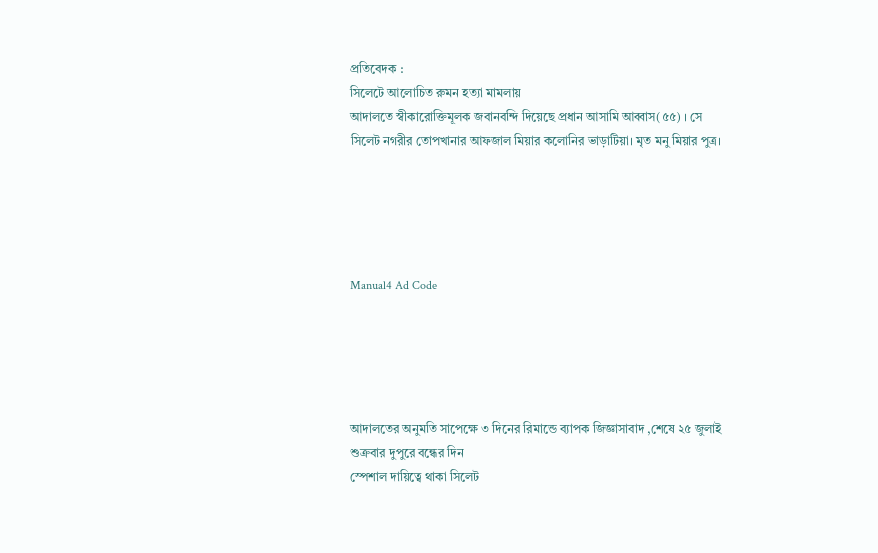প্রতিবেদক :
সিলেটে আলোচিত রুমন হত্যা মামলায়
আদালতে স্বীকারোক্তিমূলক জবানবন্দি দিয়েছে প্রধান আসামি আব্বাস(৫৫) । সে সিলেট নগরীর তোপখানার আফজাল মিয়ার কলোনির ভাড়াটিয়া। মৃত মনু মিয়ার পুত্র।





Manual4 Ad Code





আদালতের অনুমতি সাপেক্ষে ৩ দিনের রিমান্ডে ব্যাপক জিজ্ঞাসাবাদ ,শেষে ২৫ জুলাই শুক্রবার দুপুরে বন্ধের দিন
স্পেশাল দায়িত্বে থাকা সিলেট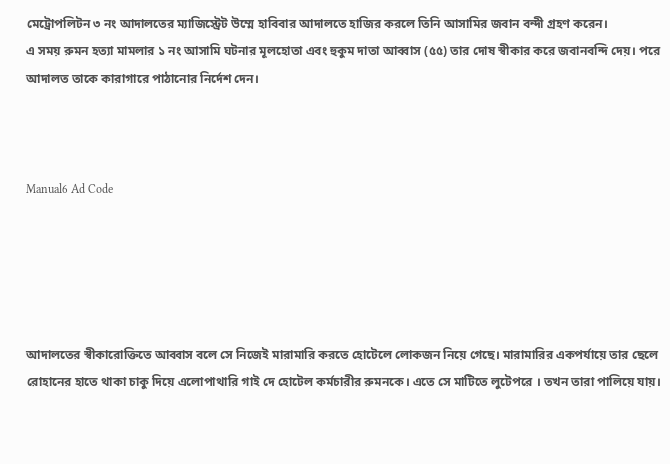মেট্রোপলিটন ৩ নং আদালতের ম্যাজিস্ট্রেট উম্মে হাবিবার আদালতে হাজির করলে তিনি আসামির জবান বন্দী গ্রহণ করেন।
এ সময় রুমন হত্যা মামলার ১ নং আসামি ঘটনার মূলহোতা এবং হুকুম দাতা আব্বাস (৫৫) তার দোষ স্বীকার করে জবানবন্দি দেয়। পরে আদালত তাকে কারাগারে পাঠানোর নির্দেশ দেন।



Manual6 Ad Code





আদালতের স্বীকারোক্তিতে আব্বাস বলে সে নিজেই মারামারি করতে হোটেলে লোকজন নিয়ে গেছে। মারামারির একপর্যায়ে তার ছেলে রোহানের হাতে থাকা চাকু দিয়ে এলোপাথারি গাই দে হোটেল কর্মচারীর রুমনকে। এতে সে মাটিতে লুটেপরে । তখন তারা পালিয়ে যায়।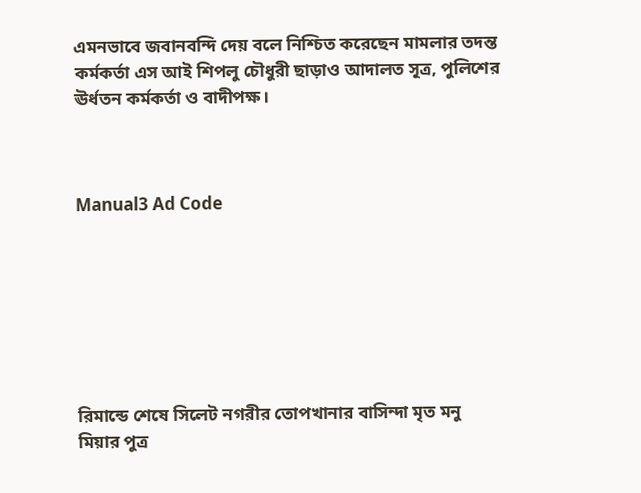এমনভাবে জবানবন্দি দেয় বলে নিশ্চিত করেছেন মামলার তদন্ত কর্মকর্তা এস আই শিপলু চৌধুরী ছাড়াও আদালত সূত্র, পুলিশের ঊর্ধতন কর্মকর্তা ও বাদীপক্ষ।



Manual3 Ad Code







রিমান্ডে শেষে সিলেট নগরীর তোপখানার বাসিন্দা মৃত মনু মিয়ার পুত্র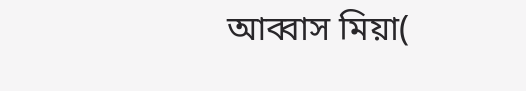আব্বাস মিয়া(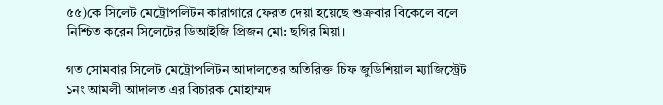৫৫)কে সিলেট মেট্রোপলিটন কারাগারে ফেরত দেয়া হয়েছে শুক্রবার বিকেলে বলে নিশ্চিত করেন সিলেটের ডিআইজি প্রিজন মো: ছগির মিয়া।

গত সোমবার সিলেট মেট্রোপলিটন আদালতের অতিরিক্ত চিফ জুডিশিয়াল ম্যাজিস্ট্রেট ১নং আমলী আদালত এর বিচারক মোহাম্মদ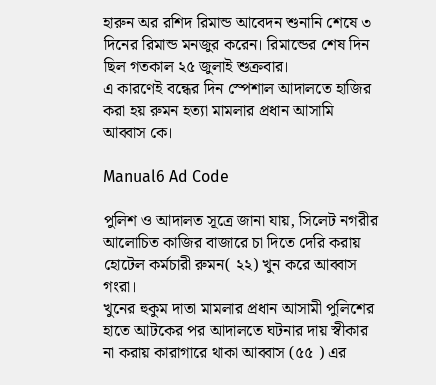হারুন অর রশিদ রিমান্ড আবেদন শুনানি শেষে ৩ দিনের রিমান্ড মনজুর করেন। রিমান্ডের শেষ দিন ছিল গতকাল ২৫ জুলাই শুক্রবার।
এ কারণেই বন্ধের দিন স্পেশাল আদালতে হাজির করা হয় রুমন হত্যা মামলার প্রধান আসামি আব্বাস কে।

Manual6 Ad Code

পুলিশ ও আদালত সূত্রে জানা যায়, সিলেট নগরীর আলোচিত কাজির বাজারে চা দিতে দেরি করায় হোটেল কর্মচারী রুমন( ২২) খুন করে আব্বাস গংরা।
খুনের হুকুম দাতা মামলার প্রধান আসামী পুলিশের হাতে আটকের পর আদালতে ঘটনার দায় স্বীকার না করায় কারাগারে থাকা আব্বাস (৫৫ ) এর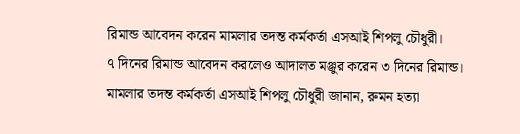রিমান্ড আবেদন করেন মামলার তদন্ত কর্মকর্তা এসআই শিপলু চৌধুরী।
৭ দিনের রিমান্ড আবেদন করলেও আদালত মঞ্জুর করেন ৩ দিনের রিমান্ড।
মামলার তদন্ত কর্মকর্তা এসআই শিপলু চৌধুরী জানান, রুমন হত্যা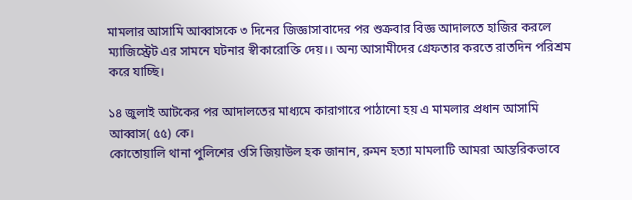মামলার আসামি আব্বাসকে ৩ দিনের জিজ্ঞাসাবাদের পর শুক্রবার বিজ্ঞ আদালতে হাজির করলে ম্যাজিস্ট্রেট এর সামনে ঘটনার স্বীকারোক্তি দেয়।। অন্য আসামীদের গ্রেফতার করতে রাতদিন পরিশ্রম করে যাচ্ছি।

১৪ জুলাই আটকের পর আদালতের মাধ্যমে কারাগারে পাঠানো হয় এ মামলার প্রধান আসামি আব্বাস( ৫৫) কে।
কোতোয়ালি থানা পুলিশের ওসি জিয়াউল হক জানান, রুমন হত্যা মামলাটি আমরা আন্তরিকভাবে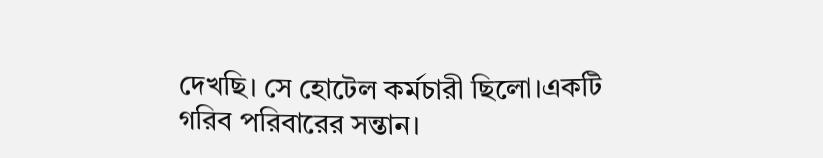দেখছি। সে হোটেল কর্মচারী ছিলো।একটি গরিব পরিবারের সন্তান।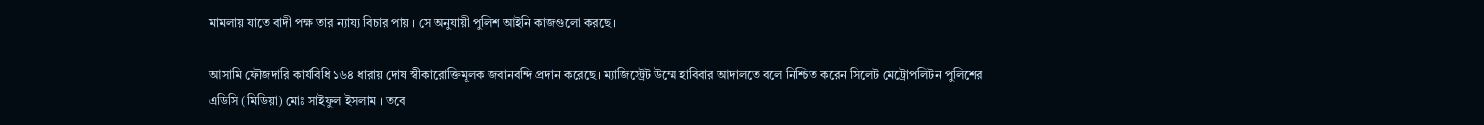মামলায় যাতে বাদী পক্ষ তার ন্যায্য বিচার পায় । সে অনুযায়ী পুলিশ আইনি কাজগুলো করছে।

আসামি ফৌজদারি কার্যবিধি ১৬৪ ধারায় দোষ স্বীকারোক্তিমূলক জবানবন্দি প্রদান করেছে। ম্যাজিস্ট্রেট উম্মে হাবিবার আদালতে বলে নিশ্চিত করেন সিলেট মেট্রোপলিটন পুলিশের
এডিসি (মিডিয়া) মোঃ সাইফুল ইসলাম । তবে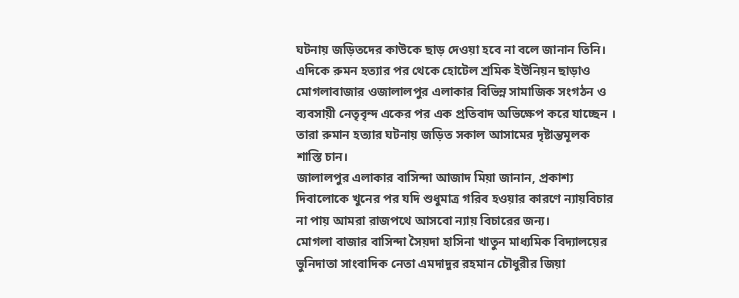ঘটনায় জড়িতদের কাউকে ছাড় দেওয়া হবে না বলে জানান তিনি।
এদিকে রুমন হত্যার পর থেকে হোটেল শ্রমিক ইউনিয়ন ছাড়াও মোগলাবাজার ওজালালপুর এলাকার বিভিন্ন সামাজিক সংগঠন ও ব্যবসায়ী নেতৃবৃন্দ একের পর এক প্রতিবাদ অভিক্ষেপ করে যাচ্ছেন । তারা রুমান হত্যার ঘটনায় জড়িত সকাল আসামের দৃষ্টান্তমূলক শাস্তি চান।
জালালপুর এলাকার বাসিন্দা আজাদ মিয়া জানান, প্রকাশ্য দিবালোকে খুনের পর যদি শুধুমাত্র গরিব হওয়ার কারণে ন্যায়বিচার না পায় আমরা রাজপথে আসবো ন্যায় বিচারের জন্য।
মোগলা বাজার বাসিন্দা সৈয়দা হাসিনা খাতুন মাধ্যমিক বিদ্যালয়ের ভুনিদাতা সাংবাদিক নেতা এমদাদুর রহমান চৌধুরীর জিয়া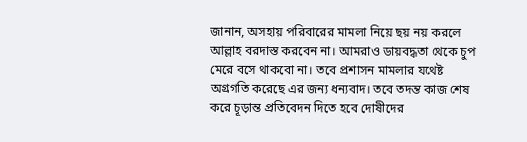জানান, অসহায় পরিবারের মামলা নিয়ে ছয় নয় করলে আল্লাহ বরদাস্ত করবেন না। আমরাও ডায়বদ্ধতা থেকে চুপ মেরে বসে থাকবো না। তবে প্রশাসন মামলার যথেষ্ট অগ্রগতি করেছে এর জন্য ধন্যবাদ। তবে তদন্ত কাজ শেষ করে চূড়ান্ত প্রতিবেদন দিতে হবে দোষীদের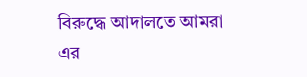বিরুদ্ধে আদালতে আমরা এর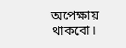অপেক্ষায় থাকবো।